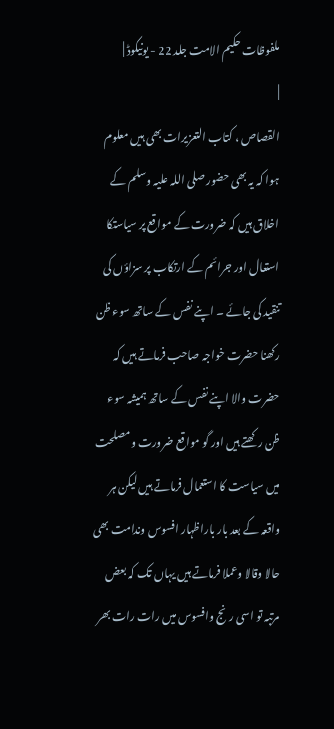ملفوظات حکیم الامت جلد 22 - یونیکوڈ |
|
القصاص ، کتاب التعزیرات بھی ہیں معلوم ہوا کہ یہ بھی حضور صلی اللہ علیہ وسلم کے اخلاق ہیں کہ ضرورت کے مواقع پر سیاستکا استعال اور جرائم کے ارتکاب پر سزاؤں کی تنقید کی جائے ۔ اپنے نفس کے ساتھ سوء ظن رکھنا حضرت خواجہ صاحب فرماتے ہیں کہ حضرت والا اپنے نفس کے ساتھ ہمیشہ سوء ظن رکھتے ہیں اور گو مواقع ضرورت ومصلحت میں سیاست کا استعمال فرماتے ہیں لیکن ہر واقعہ کے بعد بار باراظہار افسوس وندامت بھی حالا وقالا وعملا فرماتے ہیں یہاں تک کہ بعض مرتبہ تو اسی رنج وافسوس میں رات رات بھر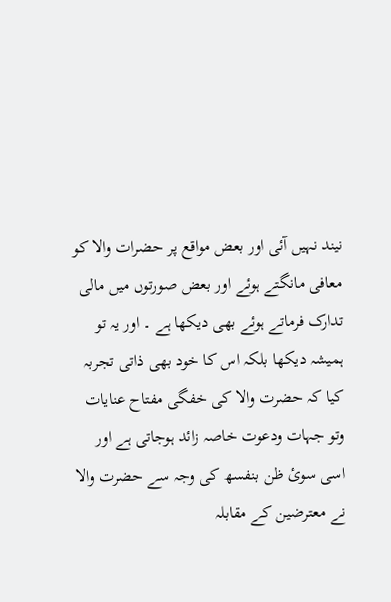نیند نہیں آئی اور بعض مواقع پر حضرات والا کو معافی مانگتے ہوئے اور بعض صورتوں میں مالی تدارک فرماتے ہوئے بھی دیکھا ہے ۔ اور یہ تو ہمیشہ دیکھا بلکہ اس کا خود بھی ذاتی تجربہ کیا کہ حضرت والا کی خفگی مفتاح عنایات وتو جہات ودعوت خاصہ زائد ہوجاتی ہے اور اسی سوئ ظن بنفسھ کی وجہ سے حضرت والا نے معترضین کے مقابلہ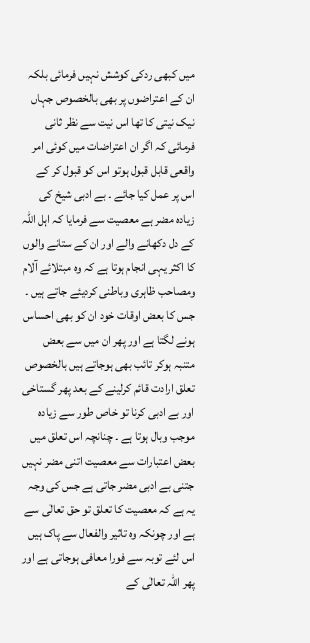میں کبھی ردکی کوشش نہیں فرمائی بلکہ ان کے اعتراضوں پر بھی بالخصوص جہاں نیک نیتی کا تھا اس نیت سے نظر ثانی فرمائی کہ اگر ان اعتراضات میں کوئی امر واقعی قابل قبول ہوتو اس کو قبول کر کے اس پر عمل کیا جائے ۔ بے ادبی شیخ کی زیادہ مضر ہے معصیت سے فرمایا کہ اہل اللہ کے دل دکھانے والے اور ان کے ستانے والوں کا اکثر یہی انجام ہوتا ہے کہ وہ مبتلائے آلام ومصاحب ظاہری وباطنی کردیئے جاتے ہیں ۔ جس کا بعض اوقات خود ان کو بھی احساس ہونے لگتا ہے اور پھر ان میں سے بعض متنبہ ہوکر تائب بھی ہوجاتے ہیں بالخصوص تعلق ارادت قائم کرلینے کے بعد پھر گستاخی اور بے ادبی کرنا تو خاص طور سے زیادہ موجب وبال ہوتا ہے ۔ چنانچہ اس تعلق میں بعض اعتبارات سے معصیت اتنی مضر نہیں جتنی بے ادبی مضر جاتی ہے جس کی وجہ یہ ہے کہ معصیت کا تعلق تو حق تعالٰی سے ہے اور چونکہ وہ تاثیر والفعال سے پاک ہیں اس لئے توبہ سے فورا معافی ہوجاتی ہے اور پھر اللہ تعالٰی کے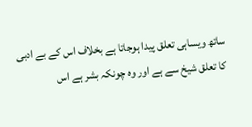ساتھ ویساہی تعلق پیدا ہوجاتا ہے بخلاف اس کے بے ادبی کا تعلق شیخ سے ہے اور وہ چونکہ بشر ہے اس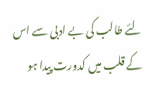لئے طالب کی بے ادبی سے اس کے قلب میں کدورت پیدا ہو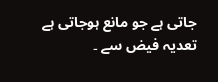جاتی ہے جو مانع ہوجاتی ہے تعدیہ فیض سے ۔